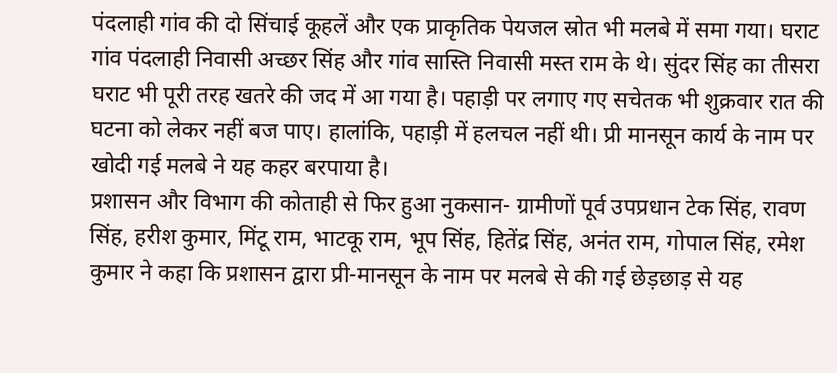पंदलाही गांव की दो सिंचाई कूहलें और एक प्राकृतिक पेयजल स्रोत भी मलबे में समा गया। घराट गांव पंदलाही निवासी अच्छर सिंह और गांव सास्ति निवासी मस्त राम के थे। सुंदर सिंह का तीसरा घराट भी पूरी तरह खतरे की जद में आ गया है। पहाड़ी पर लगाए गए सचेतक भी शुक्रवार रात की घटना को लेकर नहीं बज पाए। हालांकि, पहाड़ी में हलचल नहीं थी। प्री मानसून कार्य के नाम पर खोदी गई मलबे ने यह कहर बरपाया है।
प्रशासन और विभाग की कोताही से फिर हुआ नुकसान- ग्रामीणों पूर्व उपप्रधान टेक सिंह, रावण सिंह, हरीश कुमार, मिंटू राम, भाटकू राम, भूप सिंह, हितेंद्र सिंह, अनंत राम, गोपाल सिंह, रमेश कुमार ने कहा कि प्रशासन द्वारा प्री-मानसून के नाम पर मलबे से की गई छेड़छाड़ से यह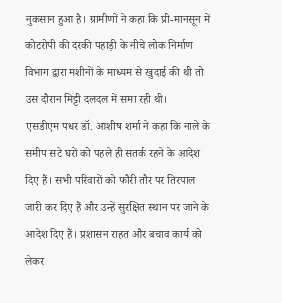नुकसान हुआ है। ग्रामीणों ने कहा कि प्री-मानसून में कोटरोपी की दरकी पहाड़ी के नीचे लोक निर्माण विभाग द्वारा मशीनों के माध्यम से खुदाई की थी तो उस दौरान मिट्टी दलदल में समा रही थी।
एसडीएम पधर डॉ. आशीष शर्मा ने कहा कि नाले के समीप सटे घरों को पहले ही सतर्क रहने के आदेश दिए हैं। सभी परिवारों को फौरी तौर पर तिरपाल जारी कर दिए हैं और उन्हें सुरक्षित स्थान पर जाने के आदेश दिए हैं। प्रशासन राहत और बचाव कार्य को लेकर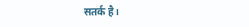सतर्क है।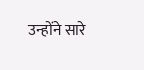उन्होंने सारे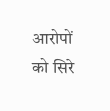आरोपों को सिरे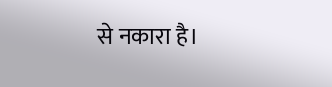से नकारा है।